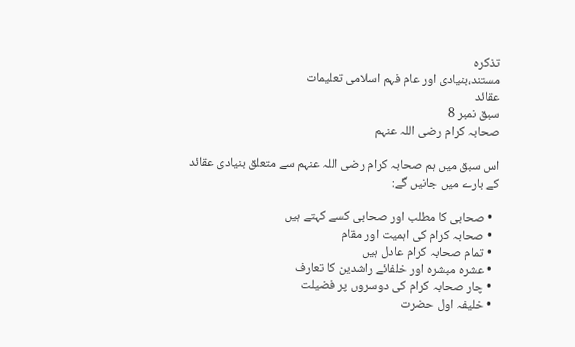تذکرہ
مستند،بنیادی اور عام فہم اسلامی تعلیمات
عقائد
سبق نمبر 8
صحابہ کرام رضی اللہ عنہم

اس سبق میں ہم صحابہ کرام رضی اللہ عنہم سے متعلق بنیادی عقائد کے بارے میں جانیں گے:

  • صحابی کا مطلب اور صحابی کسے کہتے ہیں
  • صحابہ کرام کی اہمیت اور مقام
  • تمام صحابہ کرام عادل ہیں
  • عشرہ مبشرہ اور خلفائے راشدین کا تعارف
  • چار صحابہ کرام کی دوسروں پر فضیلت
  • خلیفہ اول حضرت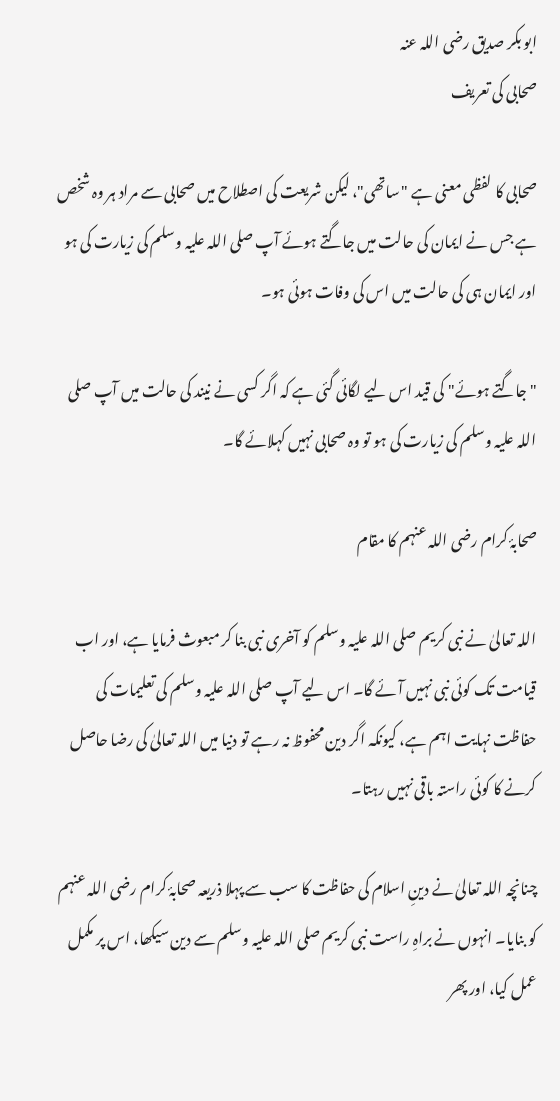ابو بکر صدیق رضی اللہ عنہ
صحابی کی تعریف

صحابی کا لفظی معنی ہے "ساتھی"، لیکن شریعت کی اصطلاح میں صحابی سے مراد ہر وہ شخص ہے جس نے ایمان کی حالت میں جاگتے ہوئے آپ صلی اللہ علیہ وسلم کی زیارت کی ہو اور ایمان ہی کی حالت میں اس کی وفات ہوئی ہو۔

"جاگتے ہوئے" کی قید اس لیے لگائی گئی ہے کہ اگر کسی نے نیند کی حالت میں آپ صلی اللہ علیہ وسلم کی زیارت کی ہو تو وہ صحابی نہیں کہلائے گا۔

صحابۂ کرام رضی اللہ عنہم کا مقام

اللہ تعالیٰ نے نبی کریم صلی اللہ علیہ وسلم کو آخری نبی بنا کر مبعوث فرمایا ہے، اور اب قیامت تک کوئی نبی نہیں آئے گا۔ اس لیے آپ صلی اللہ علیہ وسلم کی تعلیمات کی حفاظت نہایت اہم ہے، کیونکہ اگر دین محفوظ نہ رہے تو دنیا میں اللہ تعالیٰ کی رضا حاصل کرنے کا کوئی راستہ باقی نہیں رہتا۔

چنانچہ اللہ تعالیٰ نے دینِ اسلام کی حفاظت کا سب سے پہلا ذریعہ صحابۂ کرام رضی اللہ عنہم کو بنایا۔ انہوں نے براہِ راست نبی کریم صلی اللہ علیہ وسلم سے دین سیکھا، اس پر مکمل عمل کیا، اور پھر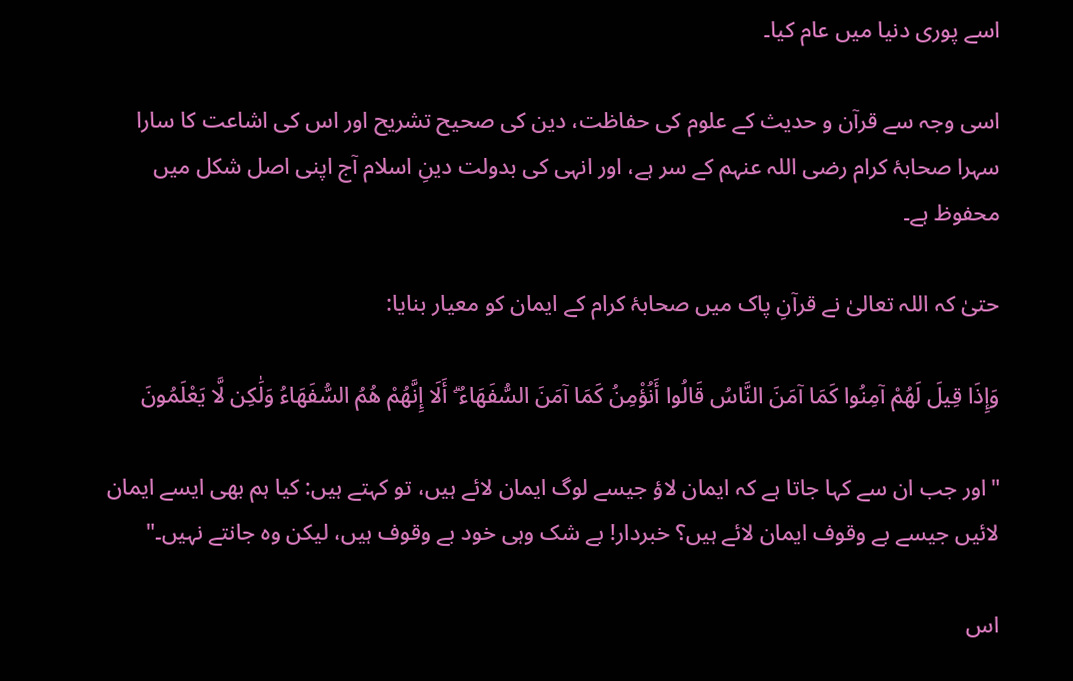اسے پوری دنیا میں عام کیا۔

اسی وجہ سے قرآن و حدیث کے علوم کی حفاظت، دین کی صحیح تشریح اور اس کی اشاعت کا سارا سہرا صحابۂ کرام رضی اللہ عنہم کے سر ہے، اور انہی کی بدولت دینِ اسلام آج اپنی اصل شکل میں محفوظ ہے۔

حتیٰ کہ اللہ تعالیٰ نے قرآنِ پاک میں صحابۂ کرام کے ایمان کو معیار بنایا:

وَإِذَا قِيلَ لَهُمْ آمِنُوا كَمَا آمَنَ النَّاسُ قَالُوا أَنُؤْمِنُ كَمَا آمَنَ السُّفَهَاءُ ۗ أَلَا إِنَّهُمْ هُمُ السُّفَهَاءُ وَلَٰكِن لَّا يَعْلَمُونَ

"اور جب ان سے کہا جاتا ہے کہ ایمان لاؤ جیسے لوگ ایمان لائے ہیں، تو کہتے ہیں: کیا ہم بھی ایسے ایمان لائیں جیسے بے وقوف ایمان لائے ہیں؟ خبردار! بے شک وہی خود بے وقوف ہیں، لیکن وہ جانتے نہیں۔"

اس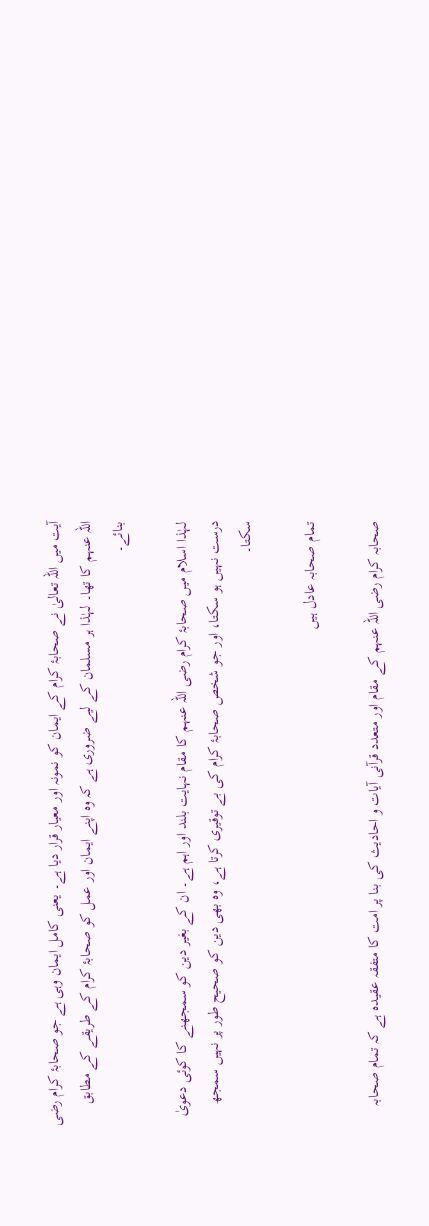آیت میں اللہ تعالیٰ نے صحابۂ کرام کے ایمان کو نمونہ اور معیار قرار دیا ہے۔ یعنی کامل ایمان وہی ہے جو صحابۂ کرام رضی اللہ عنہم کا تھا۔ لہٰذا ہر مسلمان کے لیے ضروری ہے کہ وہ اپنے ایمان اور عمل کو صحابۂ کرام کے طریقے کے مطابق بنائے۔

لہٰذا اسلام میں صحابۂ کرام رضی اللہ عنہم کا مقام نہایت بلند اور اہم ہے۔ ان کے بغیر دین کو سمجھنے کا کوئی دعویٰ درست نہیں ہو سکتا، اور جو شخص صحابۂ کرام کی بے توقیری کرتا ہے، وہ بھی دین کو صحیح طور پر نہیں سمجھ سکتا۔

تمام صحابہ عادل ہیں

صحابہ کرام رضی اللہ عنہم کے مقام اور متعدد قرآنی آیات و احادیث کی بنا پر امت کا متفقہ عقیدہ ہے کہ تمام صحابہ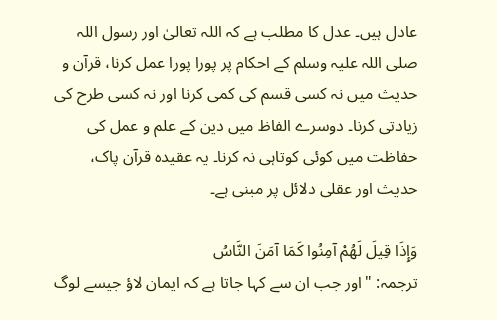عادل ہیں۔ عدل کا مطلب ہے کہ اللہ تعالیٰ اور رسول اللہ صلی اللہ علیہ وسلم کے احکام پر پورا پورا عمل کرنا، قرآن و حدیث میں نہ کسی قسم کی کمی کرنا اور نہ کسی طرح کی زیادتی کرنا۔ دوسرے الفاظ میں دین کے علم و عمل کی حفاظت میں کوئی کوتاہی نہ کرنا۔ یہ عقیدہ قرآن پاک، حدیث اور عقلی دلائل پر مبنی ہے۔

وَإِذَا قِيلَ لَهُمْ آمِنُوا كَمَا آمَنَ النَّاسُ
ترجمہ: "اور جب ان سے کہا جاتا ہے کہ ایمان لاؤ جیسے لوگ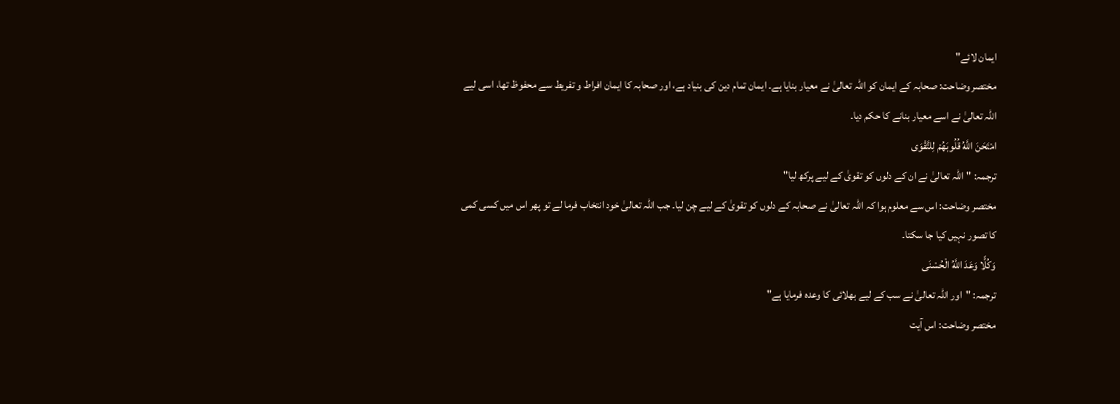ایمان لائے"
مختصر وضاحت: صحابہ کے ایمان کو اللہ تعالیٰ نے معیار بنایا ہے۔ ایمان تمام دین کی بنیاد ہے، اور صحابہ کا ایمان افراط و تفریط سے محفوظ تھا، اسی لیے اللہ تعالیٰ نے اسے معیار بنانے کا حکم دیا۔
امْتَحَنَ اللَّهُ قُلُوبَهُمْ لِلتَّقْوَى
ترجمہ: "اللہ تعالیٰ نے ان کے دلوں کو تقویٰ کے لیے پرکھ لیا"
مختصر وضاحت: اس سے معلوم ہوا کہ اللہ تعالیٰ نے صحابہ کے دلوں کو تقویٰ کے لیے چن لیا۔ جب اللہ تعالیٰ خود انتخاب فرما لے تو پھر اس میں کسی کمی کا تصور نہیں کیا جا سکتا۔
وَكُلًّا وَعَدَ اللَّهُ الْحُسْنَى
ترجمہ: "اور اللہ تعالیٰ نے سب کے لیے بھلائی کا وعدہ فرمایا ہے"
مختصر وضاحت: اس آیت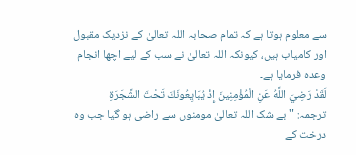سے معلوم ہوتا ہے کہ تمام صحابہ اللہ تعالیٰ کے نزدیک مقبول اور کامیاب ہیں، کیونکہ اللہ تعالیٰ نے سب کے لیے اچھا انجام وعدہ فرمایا ہے۔
لَقَدْ رَضِيَ اللَّهُ عَنِ الْمُؤْمِنِينَ إِذْ يُبَايِعُونَكَ تَحْتَ الشَّجَرَةِ
ترجمہ: "بے شک اللہ تعالیٰ مومنوں سے راضی ہو گیا جب وہ درخت کے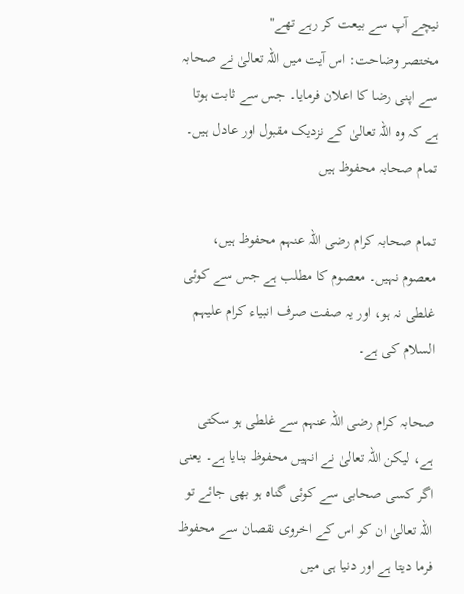نیچے آپ سے بیعت کر رہے تھے"
مختصر وضاحت: اس آیت میں اللہ تعالیٰ نے صحابہ سے اپنی رضا کا اعلان فرمایا۔ جس سے ثابت ہوتا ہے کہ وہ اللہ تعالیٰ کے نزدیک مقبول اور عادل ہیں۔
تمام صحابہ محفوظ ہیں

تمام صحابہ کرام رضی اللہ عنہم محفوظ ہیں، معصوم نہیں۔ معصوم کا مطلب ہے جس سے کوئی غلطی نہ ہو، اور یہ صفت صرف انبیاء کرام علیہم السلام کی ہے۔

صحابہ کرام رضی اللہ عنہم سے غلطی ہو سکتی ہے، لیکن اللہ تعالیٰ نے انہیں محفوظ بنایا ہے۔ یعنی اگر کسی صحابی سے کوئی گناہ ہو بھی جائے تو اللہ تعالیٰ ان کو اس کے اخروی نقصان سے محفوظ فرما دیتا ہے اور دنیا ہی میں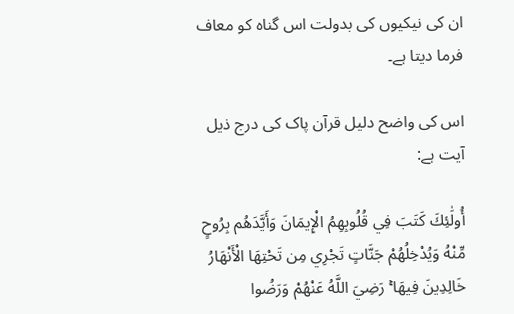ان کی نیکیوں کی بدولت اس گناہ کو معاف فرما دیتا ہے۔

اس کی واضح دلیل قرآن پاک کی درج ذیل آیت ہے:

أُولَٰئِكَ كَتَبَ فِي قُلُوبِهِمُ الْإِيمَانَ وَأَيَّدَهُم بِرُوحٍ مِّنْهُ وَيُدْخِلُهُمْ جَنَّاتٍ تَجْرِي مِن تَحْتِهَا الْأَنْهَارُ خَالِدِينَ فِيهَا ۚ رَضِيَ اللَّهُ عَنْهُمْ وَرَضُوا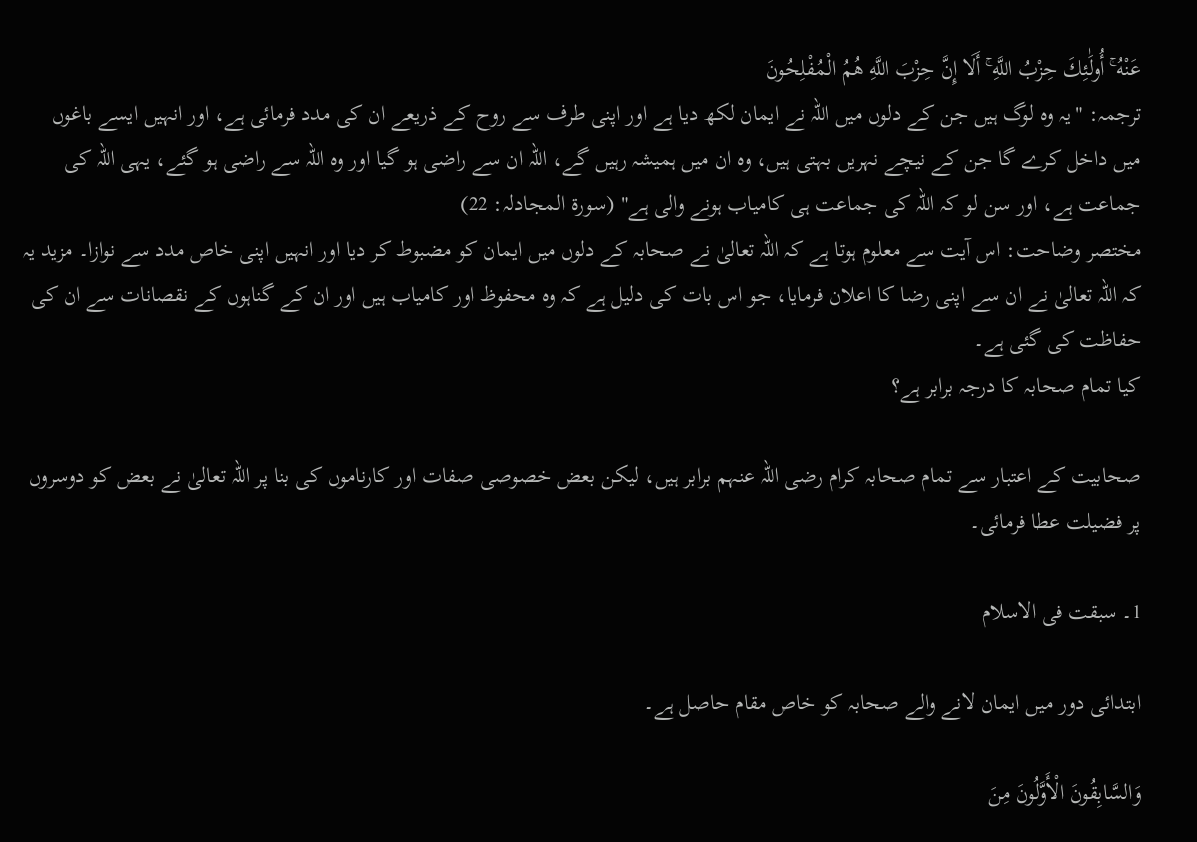عَنْهُ ۚ أُولَٰئِكَ حِزْبُ اللَّهِ ۚ أَلَا إِنَّ حِزْبَ اللَّهِ هُمُ الْمُفْلِحُونَ
ترجمہ: "یہ وہ لوگ ہیں جن کے دلوں میں اللہ نے ایمان لکھ دیا ہے اور اپنی طرف سے روح کے ذریعے ان کی مدد فرمائی ہے، اور انہیں ایسے باغوں میں داخل کرے گا جن کے نیچے نہریں بہتی ہیں، وہ ان میں ہمیشہ رہیں گے، اللہ ان سے راضی ہو گیا اور وہ اللہ سے راضی ہو گئے، یہی اللہ کی جماعت ہے، اور سن لو کہ اللہ کی جماعت ہی کامیاب ہونے والی ہے" (سورۃ المجادلہ: 22)
مختصر وضاحت: اس آیت سے معلوم ہوتا ہے کہ اللہ تعالیٰ نے صحابہ کے دلوں میں ایمان کو مضبوط کر دیا اور انہیں اپنی خاص مدد سے نوازا۔ مزید یہ کہ اللہ تعالیٰ نے ان سے اپنی رضا کا اعلان فرمایا، جو اس بات کی دلیل ہے کہ وہ محفوظ اور کامیاب ہیں اور ان کے گناہوں کے نقصانات سے ان کی حفاظت کی گئی ہے۔
کیا تمام صحابہ کا درجہ برابر ہے؟

صحابیت کے اعتبار سے تمام صحابہ کرام رضی اللہ عنہم برابر ہیں، لیکن بعض خصوصی صفات اور کارناموں کی بنا پر اللہ تعالیٰ نے بعض کو دوسروں پر فضیلت عطا فرمائی۔

1۔ سبقت فی الاسلام

ابتدائی دور میں ایمان لانے والے صحابہ کو خاص مقام حاصل ہے۔

وَالسَّابِقُونَ الْأَوَّلُونَ مِنَ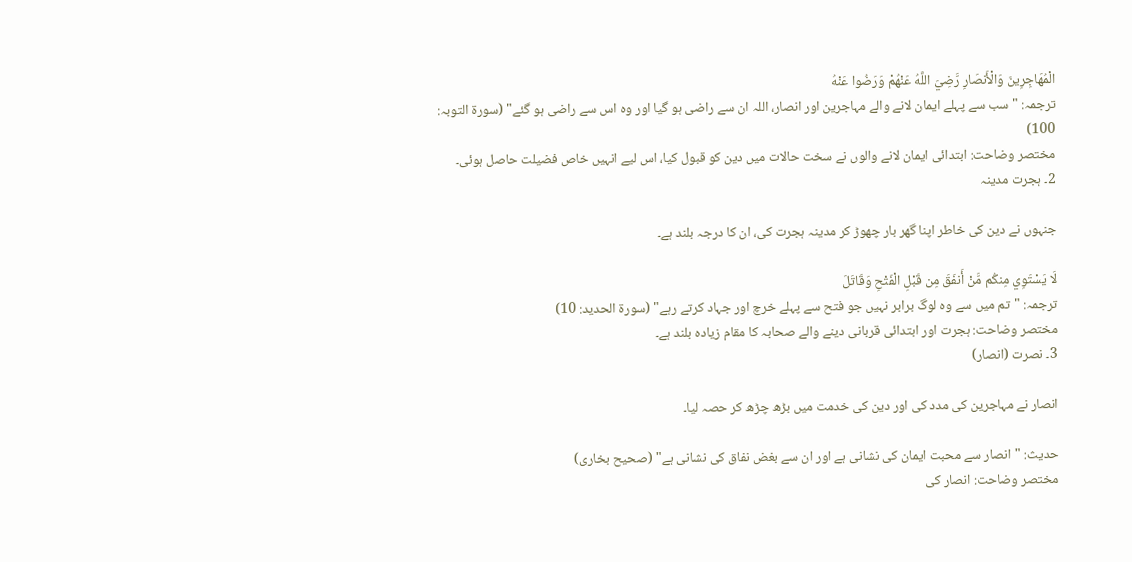الْمُهَاجِرِينَ وَالْأَنصَارِ رَّضِيَ اللَّهُ عَنْهُمْ وَرَضُوا عَنْهُ
ترجمہ: "سب سے پہلے ایمان لانے والے مہاجرین اور انصار، اللہ ان سے راضی ہو گیا اور وہ اس سے راضی ہو گئے" (سورۃ التوبہ: 100)
مختصر وضاحت: ابتدائی ایمان لانے والوں نے سخت حالات میں دین کو قبول کیا، اس لیے انہیں خاص فضیلت حاصل ہوئی۔
2۔ ہجرت مدینہ

جنہوں نے دین کی خاطر اپنا گھر بار چھوڑ کر مدینہ ہجرت کی، ان کا درجہ بلند ہے۔

لَا يَسْتَوِي مِنكُم مَّنْ أَنفَقَ مِن قَبْلِ الْفَتْحِ وَقَاتَلَ
ترجمہ: "تم میں سے وہ لوگ برابر نہیں جو فتح سے پہلے خرچ اور جہاد کرتے رہے" (سورۃ الحدید: 10)
مختصر وضاحت: ہجرت اور ابتدائی قربانی دینے والے صحابہ کا مقام زیادہ بلند ہے۔
3۔ نصرت (انصار)

انصار نے مہاجرین کی مدد کی اور دین کی خدمت میں بڑھ چڑھ کر حصہ لیا۔

حدیث: "انصار سے محبت ایمان کی نشانی ہے اور ان سے بغض نفاق کی نشانی ہے" (صحیح بخاری)
مختصر وضاحت: انصار کی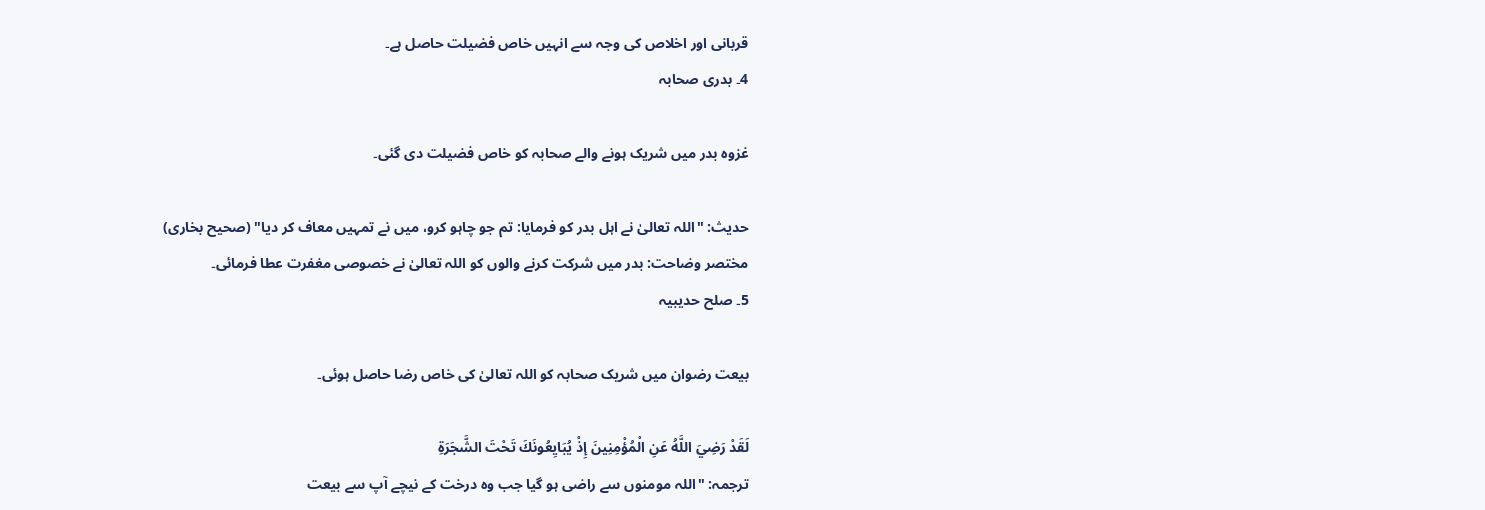قربانی اور اخلاص کی وجہ سے انہیں خاص فضیلت حاصل ہے۔
4۔ بدری صحابہ

غزوہ بدر میں شریک ہونے والے صحابہ کو خاص فضیلت دی گئی۔

حدیث: "اللہ تعالیٰ نے اہل بدر کو فرمایا: تم جو چاہو کرو، میں نے تمہیں معاف کر دیا" (صحیح بخاری)
مختصر وضاحت: بدر میں شرکت کرنے والوں کو اللہ تعالیٰ نے خصوصی مغفرت عطا فرمائی۔
5۔ صلح حدیبیہ

بیعت رضوان میں شریک صحابہ کو اللہ تعالیٰ کی خاص رضا حاصل ہوئی۔

لَقَدْ رَضِيَ اللَّهُ عَنِ الْمُؤْمِنِينَ إِذْ يُبَايِعُونَكَ تَحْتَ الشَّجَرَةِ
ترجمہ: "اللہ مومنوں سے راضی ہو گیا جب وہ درخت کے نیچے آپ سے بیعت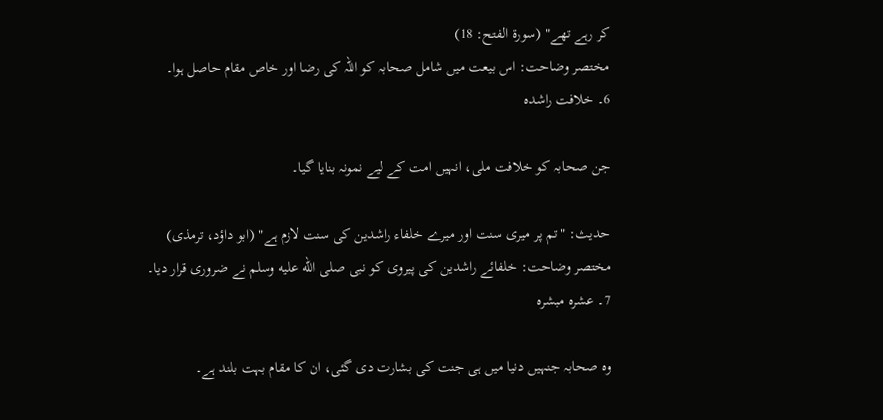کر رہے تھے" (سورۃ الفتح: 18)
مختصر وضاحت: اس بیعت میں شامل صحابہ کو اللہ کی رضا اور خاص مقام حاصل ہوا۔
6۔ خلافت راشدہ

جن صحابہ کو خلافت ملی، انہیں امت کے لیے نمونہ بنایا گیا۔

حدیث: "تم پر میری سنت اور میرے خلفاء راشدین کی سنت لازم ہے" (ابو داؤد، ترمذی)
مختصر وضاحت: خلفائے راشدین کی پیروی کو نبی صلى الله عليه وسلم نے ضروری قرار دیا۔
7۔ عشرہ مبشرہ

وہ صحابہ جنہیں دنیا میں ہی جنت کی بشارت دی گئی، ان کا مقام بہت بلند ہے۔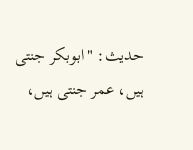حدیث: "ابوبکر جنتی ہیں، عمر جنتی ہیں،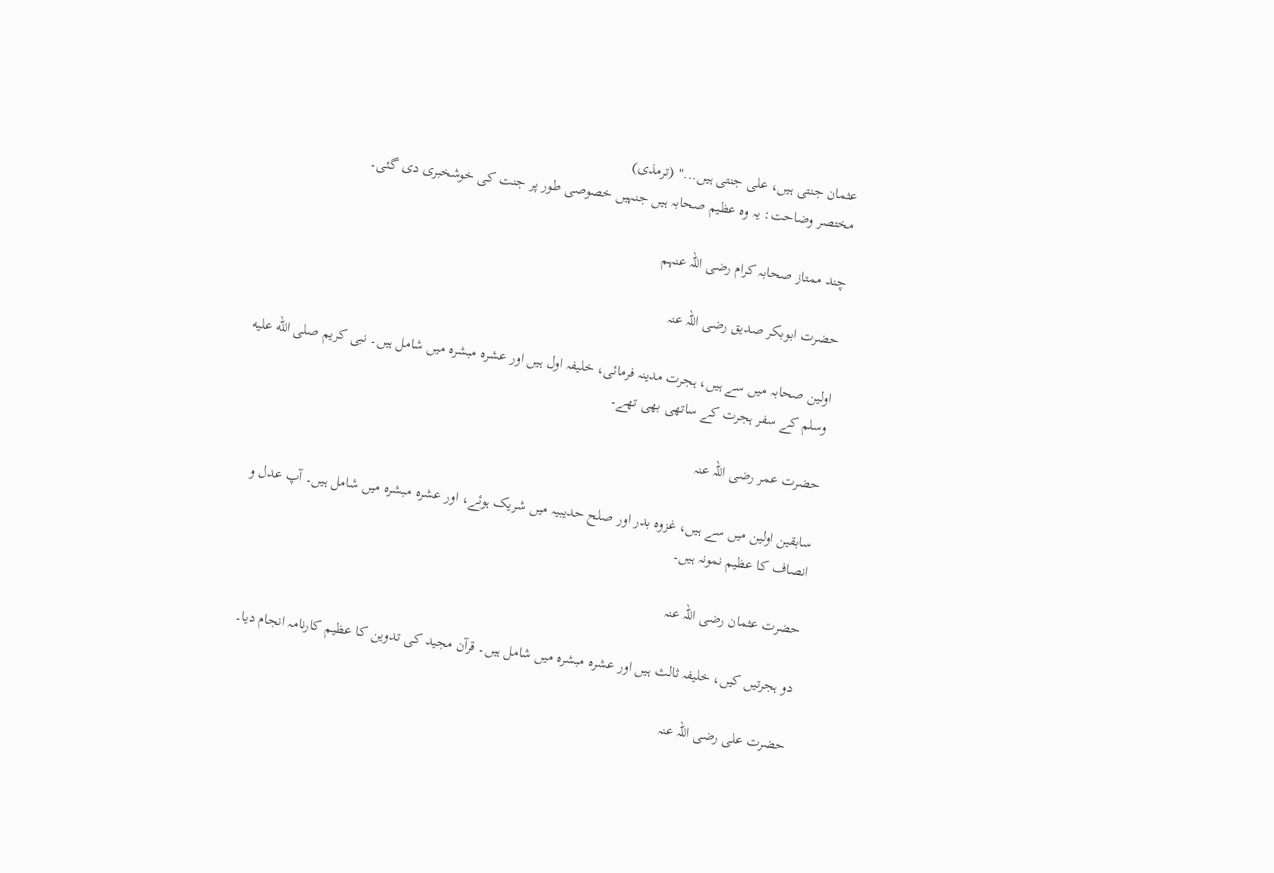عثمان جنتی ہیں، علی جنتی ہیں..." (ترمذی)
مختصر وضاحت: یہ وہ عظیم صحابہ ہیں جنہیں خصوصی طور پر جنت کی خوشخبری دی گئی۔

چند ممتاز صحابہ کرام رضی اللہ عنہم

حضرت ابوبکر صدیق رضی اللہ عنہ

اولین صحابہ میں سے ہیں، ہجرت مدینہ فرمائی، خلیفہ اول ہیں اور عشرہ مبشرہ میں شامل ہیں۔ نبی کریم صلى الله عليه وسلم کے سفر ہجرت کے ساتھی بھی تھے۔

حضرت عمر رضی اللہ عنہ

سابقین اولین میں سے ہیں، غزوہ بدر اور صلح حدیبیہ میں شریک ہوئے، اور عشرہ مبشرہ میں شامل ہیں۔ آپ عدل و انصاف کا عظیم نمونہ ہیں۔

حضرت عثمان رضی اللہ عنہ

دو ہجرتیں کیں، خلیفہ ثالث ہیں اور عشرہ مبشرہ میں شامل ہیں۔ قرآن مجید کی تدوین کا عظیم کارنامہ انجام دیا۔

حضرت علی رضی اللہ عنہ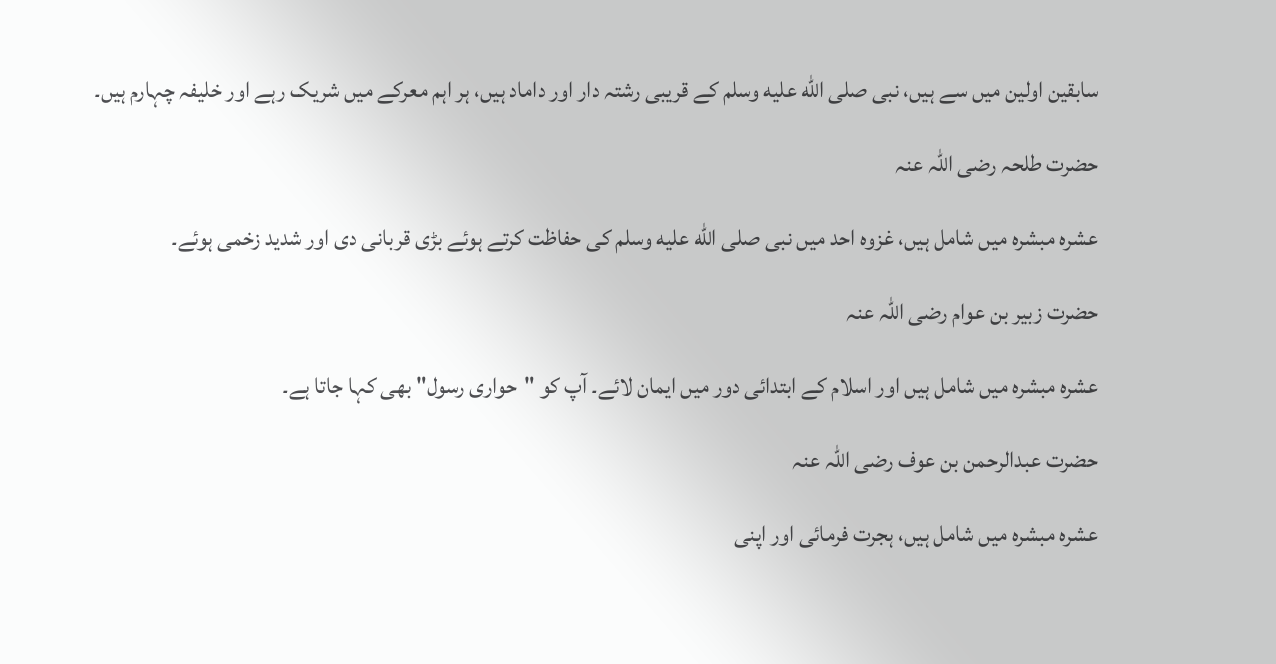سابقین اولین میں سے ہیں، نبی صلى الله عليه وسلم کے قریبی رشتہ دار اور داماد ہیں، ہر اہم معرکے میں شریک رہے اور خلیفہ چہارم ہیں۔

حضرت طلحہ رضی اللہ عنہ

عشرہ مبشرہ میں شامل ہیں، غزوہ احد میں نبی صلى الله عليه وسلم کی حفاظت کرتے ہوئے بڑی قربانی دی اور شدید زخمی ہوئے۔

حضرت زبیر بن عوام رضی اللہ عنہ

عشرہ مبشرہ میں شامل ہیں اور اسلام کے ابتدائی دور میں ایمان لائے۔ آپ کو "حواری رسول" بھی کہا جاتا ہے۔

حضرت عبدالرحمن بن عوف رضی اللہ عنہ

عشرہ مبشرہ میں شامل ہیں، ہجرت فرمائی اور اپنی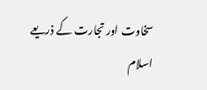سخاوت اور تجارت کے ذریعے اسلام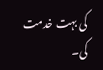کی بہت خدمت کی۔